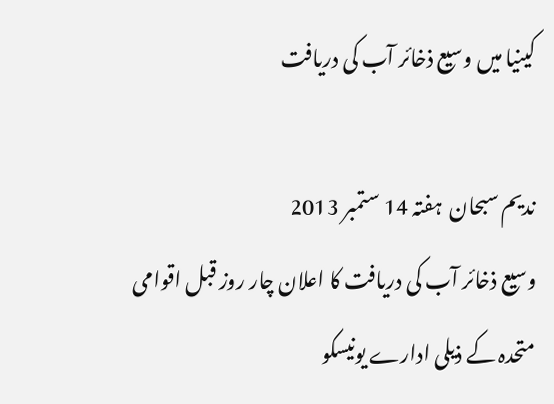کینیا میں وسیع ذخائر آب کی دریافت

ندیم سبحان  ہفتہ 14 ستمبر 2013
وسیع ذخائر آب کی دریافت کا اعلان چار روز قبل اقوامی متحدہ کے ذیلی ادارے یونیسکو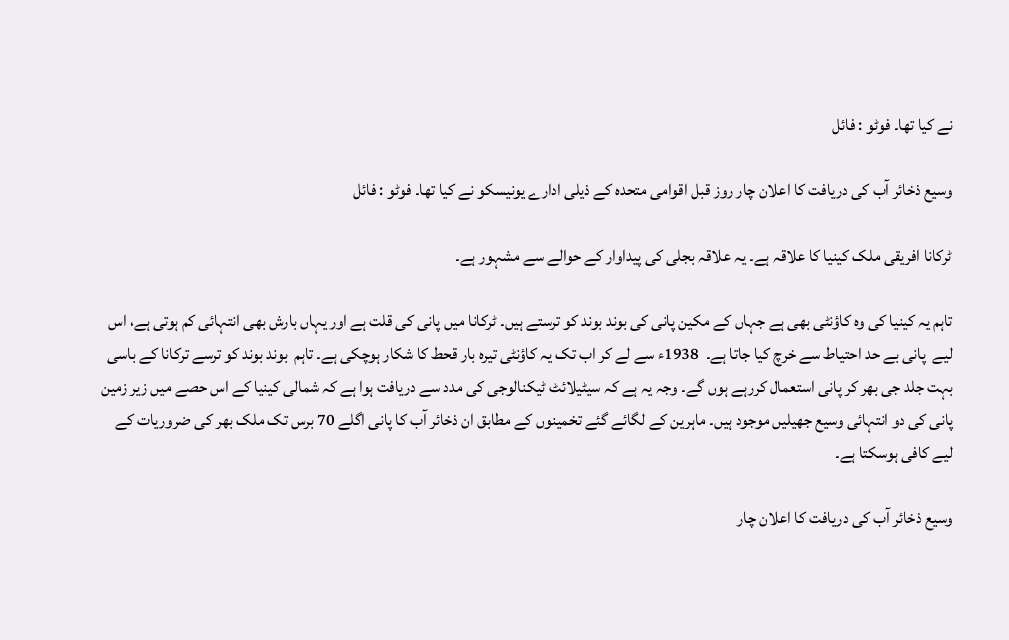نے کیا تھا۔ فوٹو : فائل

وسیع ذخائر آب کی دریافت کا اعلان چار روز قبل اقوامی متحدہ کے ذیلی ادارے یونیسکو نے کیا تھا۔ فوٹو : فائل

ٹرکانا افریقی ملک کینیا کا علاقہ ہے۔ یہ علاقہ بجلی کی پیداوار کے حوالے سے مشہور ہے۔

تاہم یہ کینیا کی وہ کاؤنٹی بھی ہے جہاں کے مکین پانی کی بوند بوند کو ترستے ہیں۔ ٹرکانا میں پانی کی قلت ہے اور یہاں بارش بھی انتہائی کم ہوتی ہے، اس لیے  پانی بے حد احتیاط سے خرچ کیا جاتا ہے۔  1938ء سے لے کر اب تک یہ کاؤنٹی تیرہ بار قحط کا شکار ہوچکی ہے۔ تاہم  بوند بوند کو ترسے ترکانا کے باسی بہت جلد جی بھر کر پانی استعمال کررہے ہوں گے۔ وجہ یہ ہے کہ سیٹیلائٹ ٹیکنالوجی کی مدد سے دریافت ہوا ہے کہ شمالی کینیا کے اس حصے میں زیر زمین پانی کی دو انتہائی وسیع جھیلیں موجود ہیں۔ ماہرین کے لگائے گئے تخمینوں کے مطابق ان ذخائر آب کا پانی اگلے 70 برس تک ملک بھر کی ضروریات کے لیے کافی ہوسکتا ہے۔

وسیع ذخائر آب کی دریافت کا اعلان چار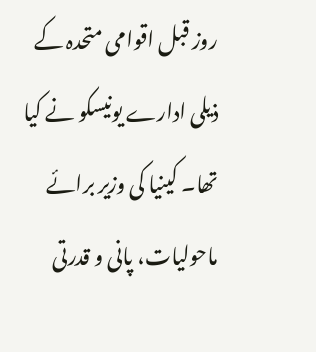روز قبل اقوامی متحدہ کے ذیلی ادارے یونیسکو نے کیا تھا۔ کینیا کی وزیر برائے ماحولیات، پانی و قدرتی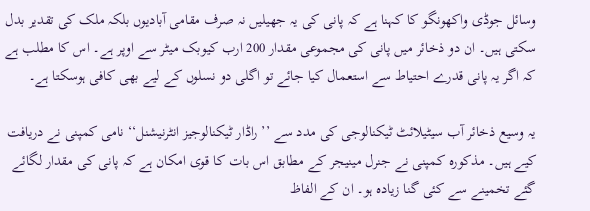وسائل جوڈی واکھونگو کا کہنا ہے کہ پانی کی یہ جھیلیں نہ صرف مقامی آبادیوں بلکہ ملک کی تقدیر بدل سکتی ہیں۔ ان دو ذخائر میں پانی کی مجموعی مقدار 200 ارب کیوبک میٹر سے اوپر ہے۔ اس کا مطلب ہے کہ اگر یہ پانی قدرے احتیاط سے استعمال کیا جائے تو اگلی دو نسلوں کے لیے بھی کافی ہوسکتا ہے۔

یہ وسیع ذخائر آب سیٹیلائٹ ٹیکنالوجی کی مدد سے ’’ راڈار ٹیکنالوجیز انٹرنیشنل‘‘ نامی کمپنی نے دریافت کیے ہیں۔ مذکورہ کمپنی نے جنرل مینیجر کے مطابق اس بات کا قوی امکان ہے کہ پانی کی مقدار لگائے گئے تخمینے سے کئی گنا زیادہ ہو۔ ان کے الفاظ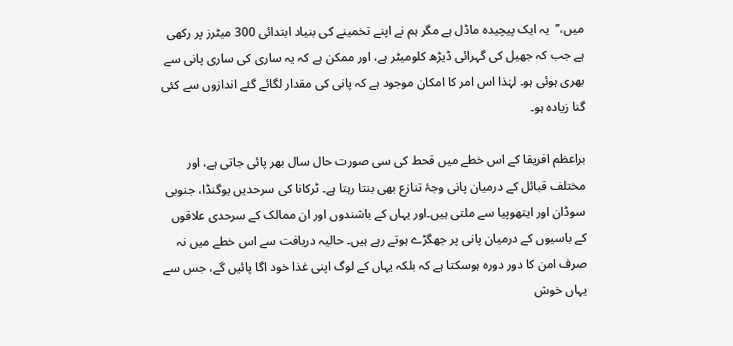میں،’’  یہ ایک پیچیدہ ماڈل ہے مگر ہم نے اپنے تخمینے کی بنیاد ابتدائی 300 میٹرز پر رکھی ہے جب کہ جھیل کی گہرائی ڈیڑھ کلومیٹر ہے، اور ممکن ہے کہ یہ ساری کی ساری پانی سے بھری ہوئی ہو۔ لہٰذا اس امر کا امکان موجود ہے کہ پانی کی مقدار لگائے گئے اندازوں سے کئی گنا زیادہ ہو۔

براعظم افریقا کے اس خطے میں قحط کی سی صورت حال سال بھر پائی جاتی ہے، اور مختلف قبائل کے درمیان پانی وجۂ تنازع بھی بنتا رہتا ہے۔ ٹرکانا کی سرحدیں یوگنڈا، جنوبی سوڈان اور ایتھوپیا سے ملتی ہیں۔اور یہاں کے باشندوں اور ان ممالک کے سرحدی علاقوں  کے باسیوں کے درمیان پانی پر جھگڑے ہوتے رہے ہیں۔ حالیہ دریافت سے اس خطے میں نہ صرف امن کا دور دورہ ہوسکتا ہے کہ بلکہ یہاں کے لوگ اپنی غذا خود اگا پائیں گے، جس سے یہاں خوش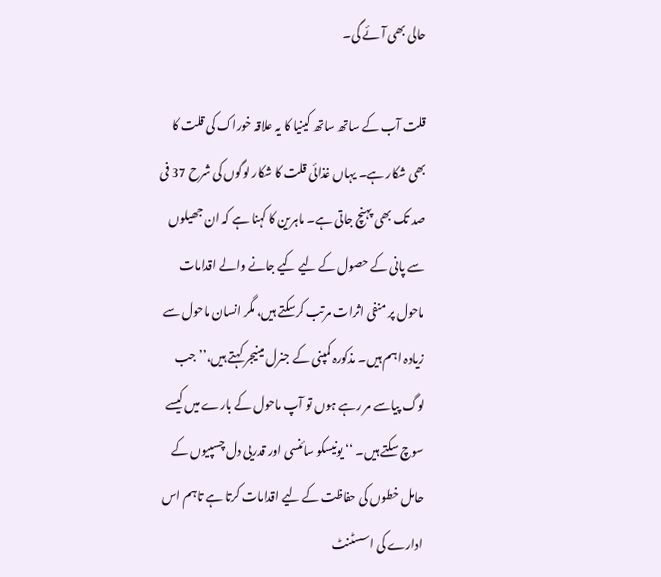حالی بھی آئے گی۔

قلت آب کے ساتھ ساتھ کینیا کا یہ علاقہ خوراک کی قلت کا بھی شکار ہے۔ یہاں غذائی قلت کا شکار لوگوں کی شرح 37 فی صد تک بھی پہنچ جاتی ہے۔ ماہرین کا کہنا ہے کہ ان جھیلوں سے پانی کے حصول کے لیے کیے جانے والے اقدامات ماحول پر منفی اثرات مرتب کرسکتے ہیں، مگر انسان ماحول سے زیادہ اہم ہیں۔ مذکورہ کمپنی کے جنرل مینیجر کہتے ہیں،’’ جب لوگ پیاسے مر رہے ہوں تو آپ ماحول کے بارے میں کیسے سوچ سکتے ہیں۔ ‘‘ یونیسکو سائنسی اور قدریی دل چسپیوں کے حامل خطوں کی حفاظت کے لیے اقدامات کرتا ہے تاہم اس ادارے کی اسسٹنٹ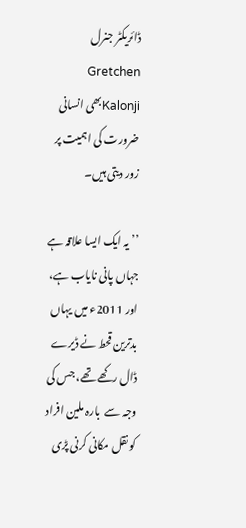ڈائریکٹر جنرل Gretchen Kalonjiبھی انسانی ضرورت کی اہمیت پر زور دیتی ہیں۔

’’ یہ ایک ایسا علاقہ ہے جہاں پانی نایاب ہے، اور 2011ء میں یہاں بدترین قحط نے ڈیرے ڈال رکھے تھے، جس کی وجہ سے  بارہ ملین افراد کو نقل مکانی کرنی پڑی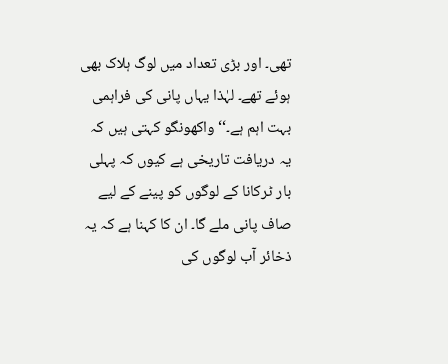تھی۔ اور بڑی تعداد میں لوگ ہلاک بھی ہوئے تھے۔ لہٰذا یہاں پانی کی فراہمی بہت اہم ہے۔‘‘ واکھونگو کہتی ہیں کہ یہ دریافت تاریخی ہے کیوں کہ پہلی بار ٹرکانا کے لوگوں کو پینے کے لیے صاف پانی ملے گا۔ ان کا کہنا ہے کہ یہ ذخائر آب لوگوں کی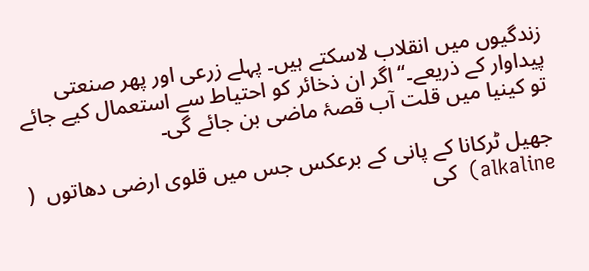زندگیوں میں انقلاب لاسکتے ہیں۔ پہلے زرعی اور پھر صنعتی پیداوار کے ذریعے۔‘‘ اگر ان ذخائر کو احتیاط سے استعمال کیے جائے تو کینیا میں قلت آب قصۂ ماضی بن جائے گی۔

جھیل ٹرکانا کے پانی کے برعکس جس میں قلوی ارضی دھاتوں  ( alkaline)  کی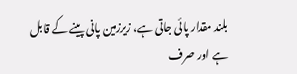بلند مقدار پائی جاتی ہے، زیرزمین پانی پینے کے قابل ہے اور صرف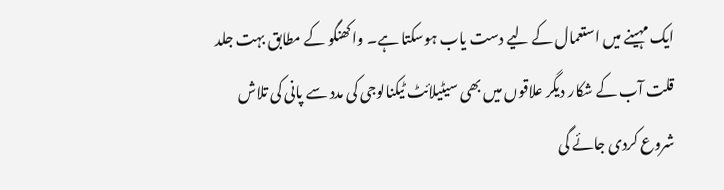ایک مہینے میں استعمال کے لیے دست یاب ہوسکتا ہے۔ واکھنگو کے مطابق بہت جلد قلت آب کے شکار دیگر علاقوں میں بھی سیٹیلائٹ ٹیکنالوجی کی مدد سے پانی کی تلاش شروع کردی جائے گی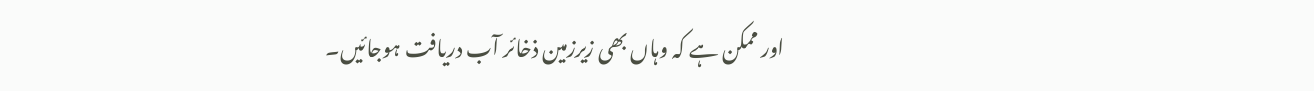اور ممکن ہے کہ وہاں بھی زیرزمین ذخائر آب دریافت ہوجائیں۔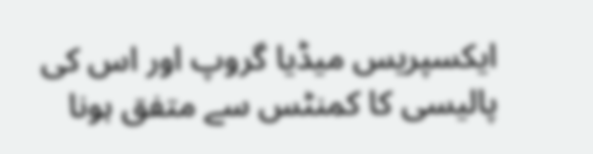ایکسپریس میڈیا گروپ اور اس کی پالیسی کا کمنٹس سے متفق ہونا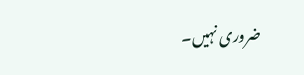ضروری نہیں۔